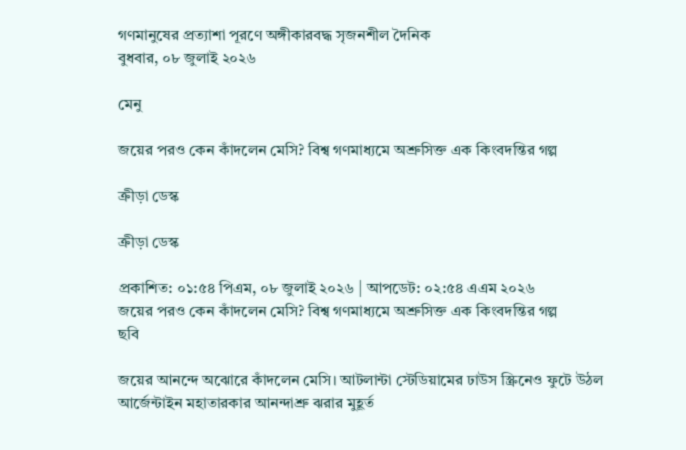গণমানুষের প্রত্যাশা পূরণে অঙ্গীকারবদ্ধ সৃজনশীল দৈনিক
বুধবার, ০৮ জুলাই ২০২৬

মেনু

জয়ের পরও কেন কাঁদলেন মেসি? বিশ্ব গণমাধ্যমে অশ্রুসিক্ত এক কিংবদন্তির গল্প

ক্রীড়া ডেস্ক

ক্রীড়া ডেস্ক

প্রকাশিত: ০১:৫৪ পিএম, ০৮ জুলাই ২০২৬ | আপডেট: ০২:৫৪ এএম ২০২৬
জয়ের পরও কেন কাঁদলেন মেসি? বিশ্ব গণমাধ্যমে অশ্রুসিক্ত এক কিংবদন্তির গল্প
ছবি

জয়ের আনন্দে অঝোরে কাঁদলেন মেসি। আটলান্টা স্টেডিয়ামের ঢাউস স্ক্রিনেও ফুটে উঠল আর্জেন্টাইন মহাতারকার আনন্দাশ্রু ঝরার মুহূর্ত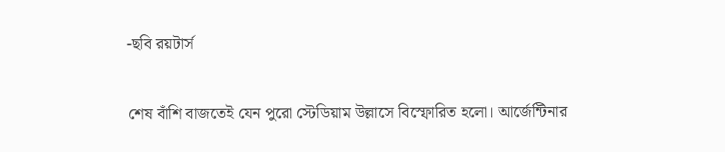-ছবি রয়টার্স

শেষ বাঁশি বাজতেই যেন পুরো স্টেডিয়াম উল্লাসে বিস্ফোরিত হলো। আর্জেন্টিনার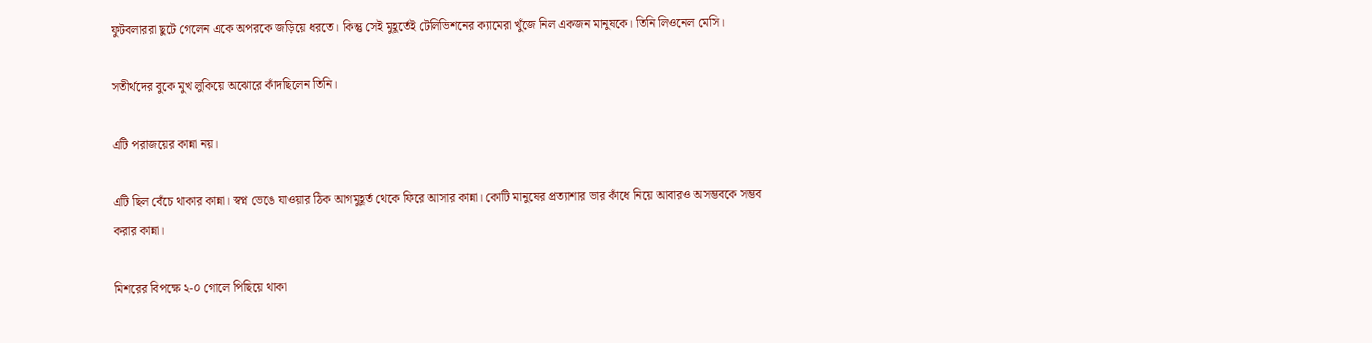ফুটবলাররা ছুটে গেলেন একে অপরকে জড়িয়ে ধরতে। কিন্তু সেই মুহূর্তেই টেলিভিশনের ক্যামেরা খুঁজে নিল একজন মানুষকে। তিনি লিওনেল মেসি।

সতীর্থদের বুকে মুখ লুকিয়ে অঝোরে কাঁদছিলেন তিনি।

এটি পরাজয়ের কান্না নয়।

এটি ছিল বেঁচে থাকার কান্না। স্বপ্ন ভেঙে যাওয়ার ঠিক আগমুহূর্ত থেকে ফিরে আসার কান্না। কোটি মানুষের প্রত্যাশার ভার কাঁধে নিয়ে আবারও অসম্ভবকে সম্ভব করার কান্না।

মিশরের বিপক্ষে ২-০ গোলে পিছিয়ে থাকা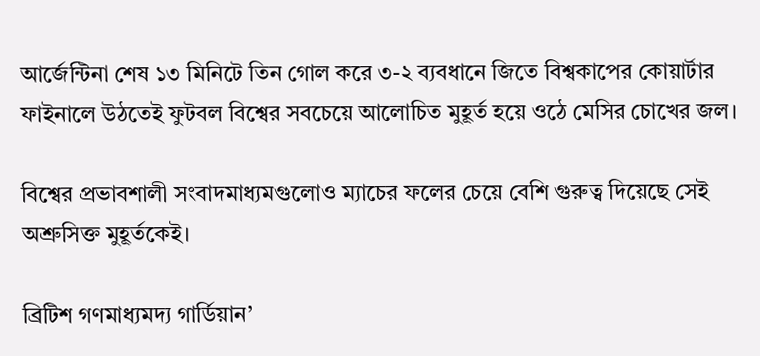আর্জেন্টিনা শেষ ১৩ মিনিটে তিন গোল করে ৩-২ ব্যবধানে জিতে বিশ্বকাপের কোয়ার্টার ফাইনালে উঠতেই ফুটবল বিশ্বের সবচেয়ে আলোচিত মুহূর্ত হয়ে ওঠে মেসির চোখের জল।

বিশ্বের প্রভাবশালী সংবাদমাধ্যমগুলোও ম্যাচের ফলের চেয়ে বেশি গুরুত্ব দিয়েছে সেই অশ্রুসিক্ত মুহূর্তকেই।

ব্রিটিশ গণমাধ্যমদ্য গার্ডিয়ান’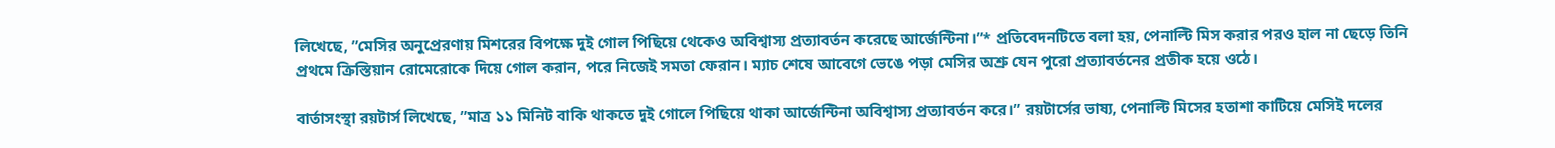লিখেছে, ”মেসির অনুপ্রেরণায় মিশরের বিপক্ষে দুই গোল পিছিয়ে থেকেও অবিশ্বাস্য প্রত্যাবর্তন করেছে আর্জেন্টিনা।”* প্রতিবেদনটিতে বলা হয়, পেনাল্টি মিস করার পরও হাল না ছেড়ে তিনি প্রথমে ক্রিস্তিয়ান রোমেরোকে দিয়ে গোল করান, পরে নিজেই সমতা ফেরান। ম্যাচ শেষে আবেগে ভেঙে পড়া মেসির অশ্রু যেন পুরো প্রত্যাবর্তনের প্রতীক হয়ে ওঠে।

বার্তাসংস্থা রয়টার্স লিখেছে, ”মাত্র ১১ মিনিট বাকি থাকতে দুই গোলে পিছিয়ে থাকা আর্জেন্টিনা অবিশ্বাস্য প্রত্যাবর্তন করে।” রয়টার্সের ভাষ্য, পেনাল্টি মিসের হতাশা কাটিয়ে মেসিই দলের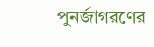পুনর্জাগরণের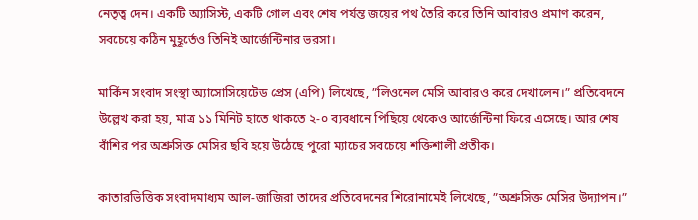নেতৃত্ব দেন। একটি অ্যাসিস্ট, একটি গোল এবং শেষ পর্যন্ত জয়ের পথ তৈরি করে তিনি আবারও প্রমাণ করেন, সবচেয়ে কঠিন মুহূর্তেও তিনিই আর্জেন্টিনার ভরসা।

মার্কিন সংবাদ সংস্থা অ্যাসোসিয়েটেড প্রেস (এপি) লিখেছে, ”লিওনেল মেসি আবারও করে দেখালেন।” প্রতিবেদনে উল্লেখ করা হয়, মাত্র ১১ মিনিট হাতে থাকতে ২-০ ব্যবধানে পিছিয়ে থেকেও আর্জেন্টিনা ফিরে এসেছে। আর শেষ বাঁশির পর অশ্রুসিক্ত মেসির ছবি হয়ে উঠেছে পুরো ম্যাচের সবচেয়ে শক্তিশালী প্রতীক।

কাতারভিত্তিক সংবাদমাধ্যম আল-জাজিরা তাদের প্রতিবেদনের শিরোনামেই লিখেছে, ”অশ্রুসিক্ত মেসির উদ্যাপন।”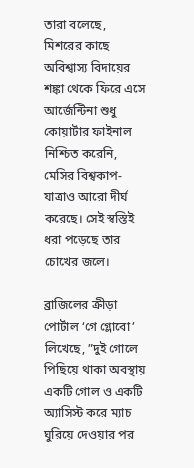তারা বলেছে, মিশরের কাছে অবিশ্বাস্য বিদায়ের শঙ্কা থেকে ফিরে এসে আর্জেন্টিনা শুধু কোয়ার্টার ফাইনাল নিশ্চিত করেনি, মেসির বিশ্বকাপ-যাত্রাও আরো দীর্ঘ করেছে। সেই স্বস্তিই ধরা পড়েছে তার চোখের জলে।

ব্রাজিলের ক্রীড়া পোর্টাল ‘গে গ্লোবো’ লিখেছে, ”দুই গোলে পিছিয়ে থাকা অবস্থায় একটি গোল ও একটি অ্যাসিস্ট করে ম্যাচ ঘুরিয়ে দেওয়ার পর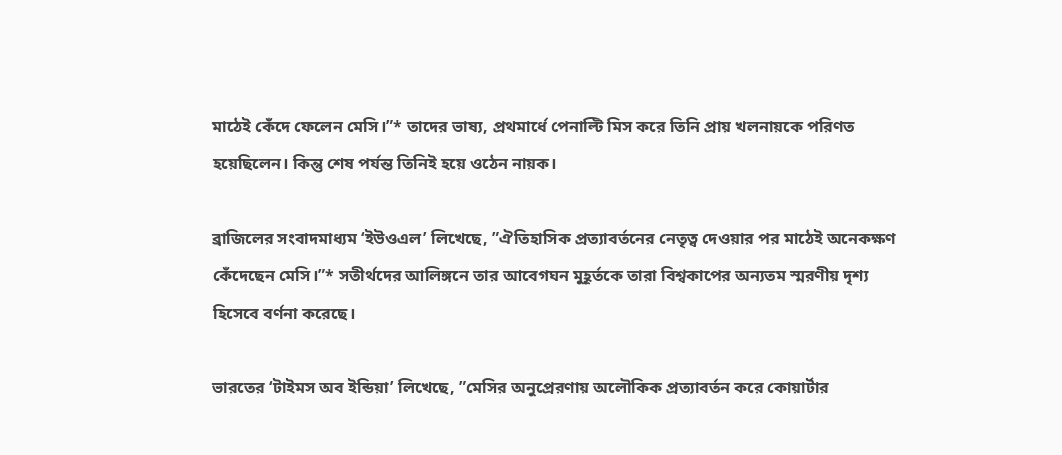মাঠেই কেঁদে ফেলেন মেসি।”* তাদের ভাষ্য, প্রথমার্ধে পেনাল্টি মিস করে তিনি প্রায় খলনায়কে পরিণত হয়েছিলেন। কিন্তু শেষ পর্যন্ত তিনিই হয়ে ওঠেন নায়ক।

ব্রাজিলের সংবাদমাধ্যম ‘ইউওএল’ লিখেছে, ”ঐতিহাসিক প্রত্যাবর্তনের নেতৃত্ব দেওয়ার পর মাঠেই অনেকক্ষণ কেঁদেছেন মেসি।”* সতীর্থদের আলিঙ্গনে তার আবেগঘন মুহূর্তকে তারা বিশ্বকাপের অন্যতম স্মরণীয় দৃশ্য হিসেবে বর্ণনা করেছে।

ভারতের ‘টাইমস অব ইন্ডিয়া’ লিখেছে, ”মেসির অনুপ্রেরণায় অলৌকিক প্রত্যাবর্তন করে কোয়ার্টার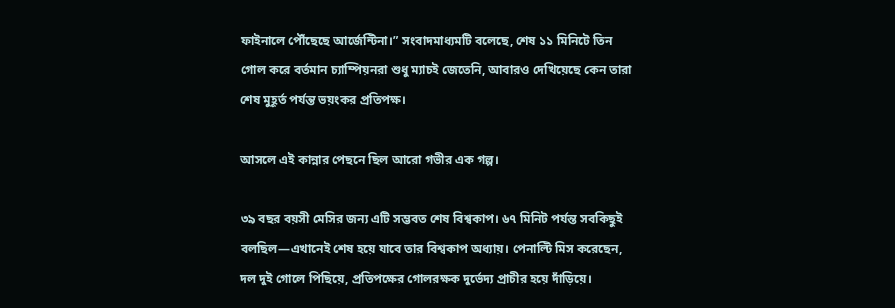ফাইনালে পৌঁছেছে আর্জেন্টিনা।” সংবাদমাধ্যমটি বলেছে, শেষ ১১ মিনিটে তিন গোল করে বর্তমান চ্যাম্পিয়নরা শুধু ম্যাচই জেতেনি, আবারও দেখিয়েছে কেন তারা শেষ মুহূর্ত পর্যন্ত ভয়ংকর প্রতিপক্ষ।

আসলে এই কান্নার পেছনে ছিল আরো গভীর এক গল্প।

৩৯ বছর বয়সী মেসির জন্য এটি সম্ভবত শেষ বিশ্বকাপ। ৬৭ মিনিট পর্যন্ত সবকিছুই বলছিল—এখানেই শেষ হয়ে যাবে তার বিশ্বকাপ অধ্যায়। পেনাল্টি মিস করেছেন, দল দুই গোলে পিছিয়ে, প্রতিপক্ষের গোলরক্ষক দুর্ভেদ্য প্রাচীর হয়ে দাঁড়িয়ে।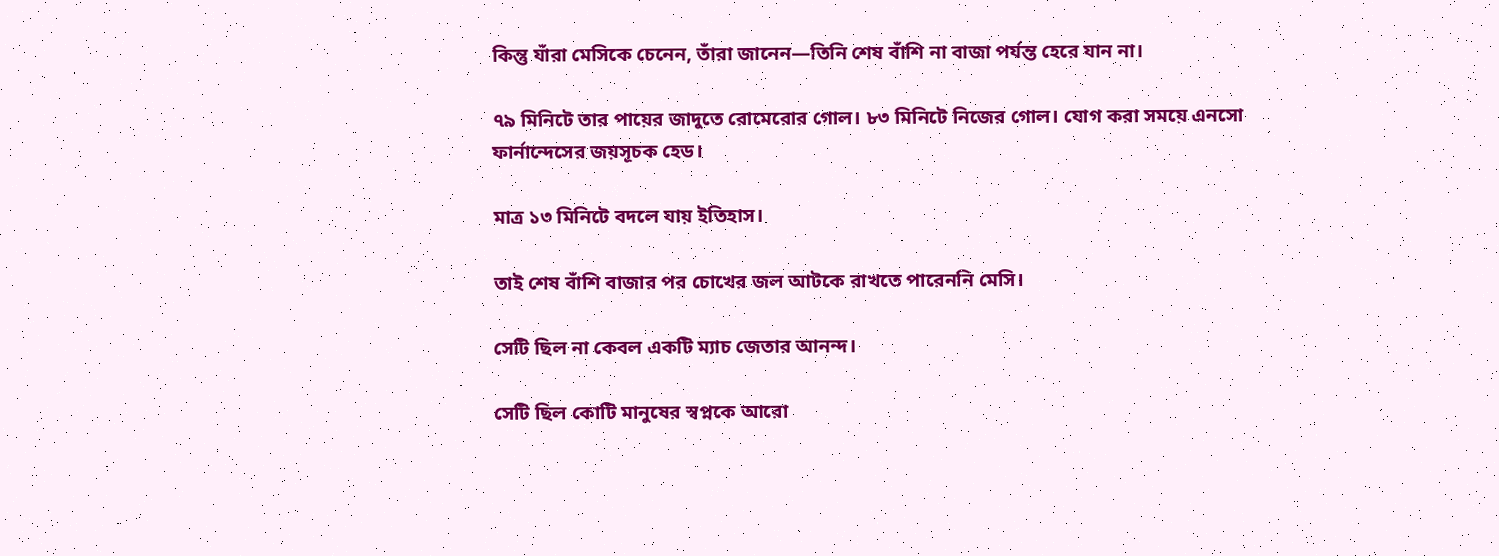কিন্তু যাঁরা মেসিকে চেনেন, তাঁরা জানেন—তিনি শেষ বাঁশি না বাজা পর্যন্ত হেরে যান না।

৭৯ মিনিটে তার পায়ের জাদুতে রোমেরোর গোল। ৮৩ মিনিটে নিজের গোল। যোগ করা সময়ে এনসো ফার্নান্দেসের জয়সূচক হেড।

মাত্র ১৩ মিনিটে বদলে যায় ইতিহাস।

তাই শেষ বাঁশি বাজার পর চোখের জল আটকে রাখতে পারেননি মেসি।

সেটি ছিল না কেবল একটি ম্যাচ জেতার আনন্দ।

সেটি ছিল কোটি মানুষের স্বপ্নকে আরো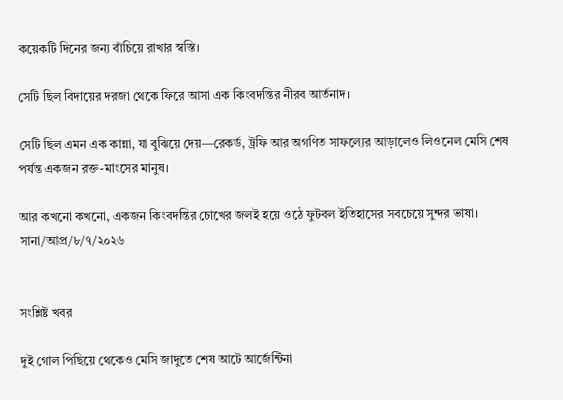কয়েকটি দিনের জন্য বাঁচিয়ে রাখার স্বস্তি।

সেটি ছিল বিদায়ের দরজা থেকে ফিরে আসা এক কিংবদন্তির নীরব আর্তনাদ।

সেটি ছিল এমন এক কান্না, যা বুঝিয়ে দেয়—রেকর্ড, ট্রফি আর অগণিত সাফল্যের আড়ালেও লিওনেল মেসি শেষ পর্যন্ত একজন রক্ত-মাংসের মানুষ।

আর কখনো কখনো, একজন কিংবদন্তির চোখের জলই হয়ে ওঠে ফুটবল ইতিহাসের সবচেয়ে সুন্দর ভাষা।
সানা/আপ্র/৮/৭/২০২৬


সংশ্লিষ্ট খবর

দুই গোল পিছিয়ে থেকেও মেসি জাদুতে শেষ আটে আর্জেন্টিনা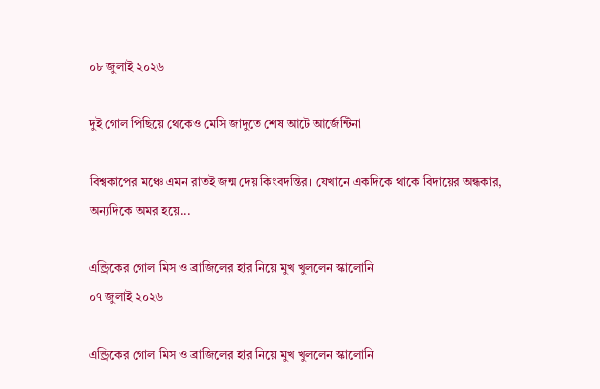০৮ জুলাই ২০২৬

দুই গোল পিছিয়ে থেকেও মেসি জাদুতে শেষ আটে আর্জেন্টিনা

বিশ্বকাপের মঞ্চে এমন রাতই জন্ম দেয় কিংবদন্তির। যেখানে একদিকে থাকে বিদায়ের অন্ধকার, অন্যদিকে অমর হয়ে...

এন্ড্রিকের গোল মিস ও ব্রাজিলের হার নিয়ে মুখ খুললেন স্কালোনি
০৭ জুলাই ২০২৬

এন্ড্রিকের গোল মিস ও ব্রাজিলের হার নিয়ে মুখ খুললেন স্কালোনি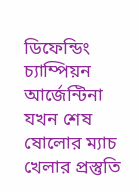ডিফেন্ডিং চ্যাম্পিয়ন আর্জেন্টিনা যখন শেষ ষোলোর ম্যাচ খেলার প্রস্তুতি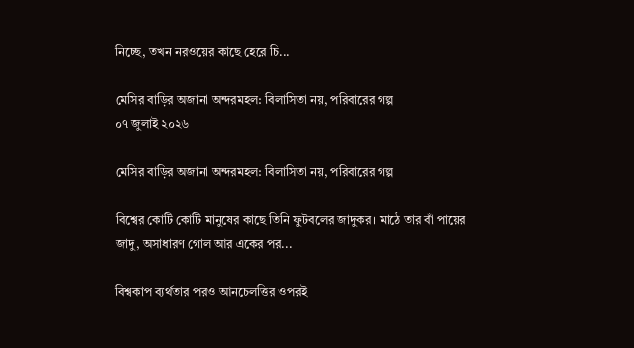নিচ্ছে, তখন নরওয়ের কাছে হেরে চি...

মেসির বাড়ির অজানা অন্দরমহল: বিলাসিতা নয়, পরিবারের গল্প
০৭ জুলাই ২০২৬

মেসির বাড়ির অজানা অন্দরমহল: বিলাসিতা নয়, পরিবারের গল্প

বিশ্বের কোটি কোটি মানুষের কাছে তিনি ফুটবলের জাদুকর। মাঠে তার বাঁ পায়ের জাদু, অসাধারণ গোল আর একের পর...

বিশ্বকাপ ব্যর্থতার পরও আনচেলত্তির ওপরই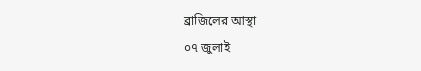ব্রাজিলের আস্থা
০৭ জুলাই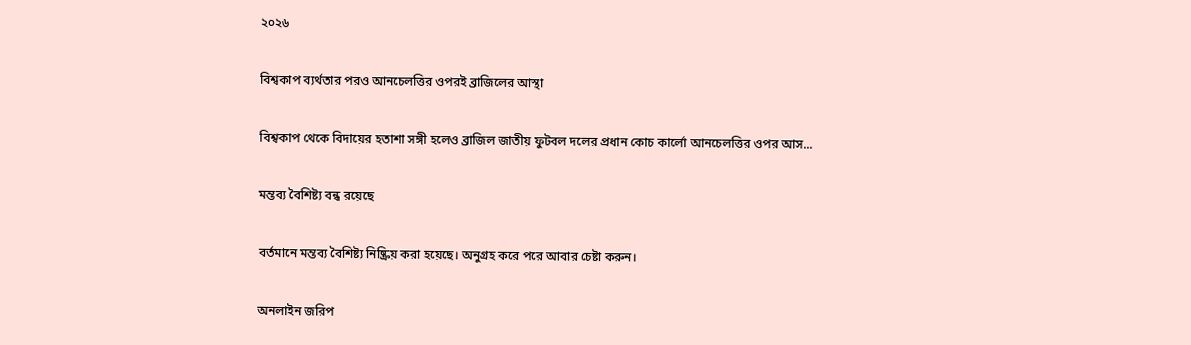২০২৬

বিশ্বকাপ ব্যর্থতার পরও আনচেলত্তির ওপরই ব্রাজিলের আস্থা

বিশ্বকাপ থেকে বিদায়ের হতাশা সঙ্গী হলেও ব্রাজিল জাতীয় ফুটবল দলের প্রধান কোচ কার্লো আনচেলত্তির ওপর আস...

মন্তব্য বৈশিষ্ট্য বন্ধ রয়েছে

বর্তমানে মন্তব্য বৈশিষ্ট্য নিষ্ক্রিয় করা হয়েছে। অনুগ্রহ করে পরে আবার চেষ্টা করুন।

অনলাইন জরিপ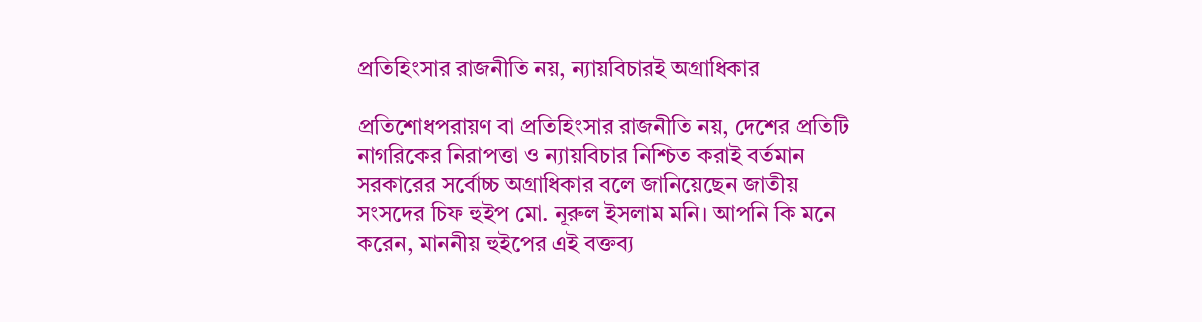প্রতিহিংসার রাজনীতি নয়, ন্যায়বিচারই অগ্রাধিকার

প্রতিশোধপরায়ণ বা প্রতিহিংসার রাজনীতি নয়, দেশের প্রতিটি নাগরিকের নিরাপত্তা ও ন্যায়বিচার নিশ্চিত করাই বর্তমান সরকারের সর্বোচ্চ অগ্রাধিকার বলে জানিয়েছেন জাতীয় সংসদের চিফ হুইপ মো. নূরুল ইসলাম মনি। আপনি কি মনে করেন, মাননীয় হুইপের এই বক্তব্য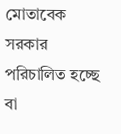মোতাবেক সরকার পরিচালিত হচ্ছে বা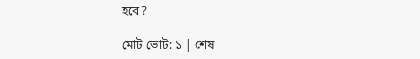হবে?

মোট ভোট: ১ | শেষ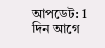আপডেট: 1 দিন আগে